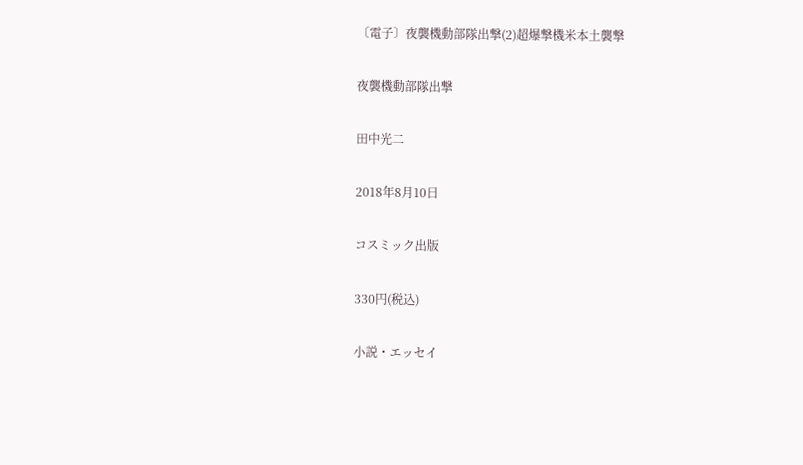〔電子〕夜襲機動部隊出撃(2)超爆撃機米本土襲撃

夜襲機動部隊出撃

田中光二

2018年8月10日

コスミック出版

330円(税込)

小説・エッセイ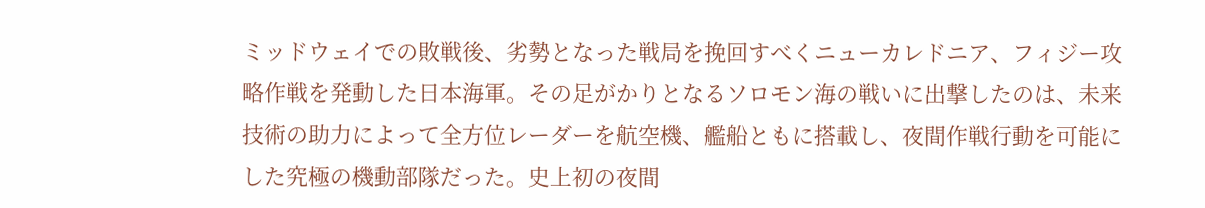ミッドウェイでの敗戦後、劣勢となった戦局を挽回すべくニューカレドニア、フィジー攻略作戦を発動した日本海軍。その足がかりとなるソロモン海の戦いに出撃したのは、未来技術の助力によって全方位レーダーを航空機、艦船ともに搭載し、夜間作戦行動を可能にした究極の機動部隊だった。史上初の夜間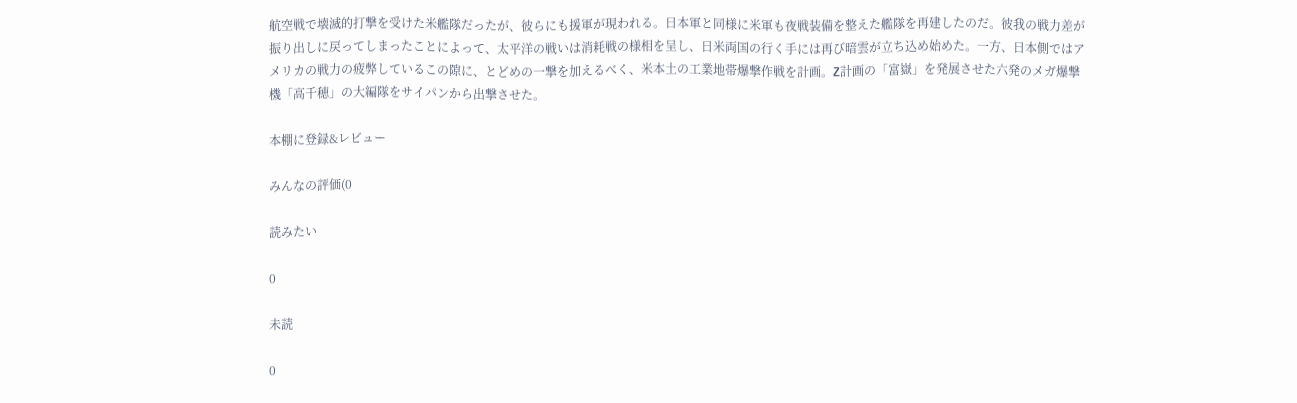航空戦で壊滅的打撃を受けた米艦隊だったが、彼らにも援軍が現われる。日本軍と同様に米軍も夜戦装備を整えた艦隊を再建したのだ。彼我の戦力差が振り出しに戻ってしまったことによって、太平洋の戦いは消耗戦の様相を呈し、日米両国の行く手には再び暗雲が立ち込め始めた。一方、日本側ではアメリカの戦力の疲弊しているこの隙に、とどめの一撃を加えるべく、米本土の工業地帯爆撃作戦を計画。Z計画の「富嶽」を発展させた六発のメガ爆撃機「高千穂」の大編隊をサイパンから出撃させた。

本棚に登録&レビュー

みんなの評価(0

読みたい

0

未読

0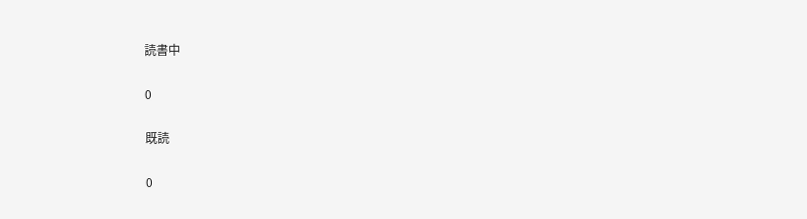読書中

0

既読

0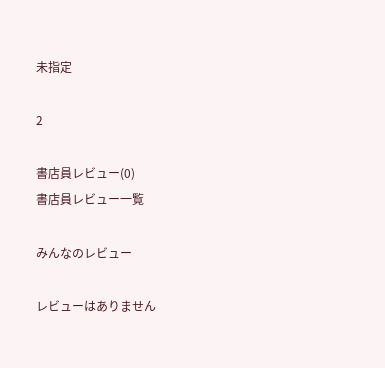未指定

2

書店員レビュー(0)
書店員レビュー一覧

みんなのレビュー

レビューはありません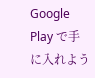Google Play で手に入れよう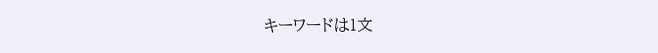キーワードは1文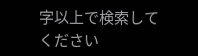字以上で検索してください